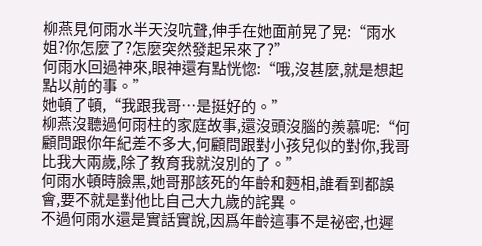柳燕見何雨水半天沒吭聲,伸手在她面前晃了晃:“雨水姐?你怎麼了?怎麼突然發起呆來了?”
何雨水回過神來,眼神還有點恍惚:“哦,沒甚麼,就是想起點以前的事。”
她頓了頓,“我跟我哥…是挺好的。”
柳燕沒聽過何雨柱的家庭故事,還沒頭沒腦的羨慕呢:“何顧問跟你年紀差不多大,何顧問跟對小孩兒似的對你,我哥比我大兩歲,除了教育我就沒別的了。”
何雨水頓時臉黑,她哥那該死的年齡和麪相,誰看到都誤會,要不就是對他比自己大九歲的詫異。
不過何雨水還是實話實說,因爲年齡這事不是祕密,也遲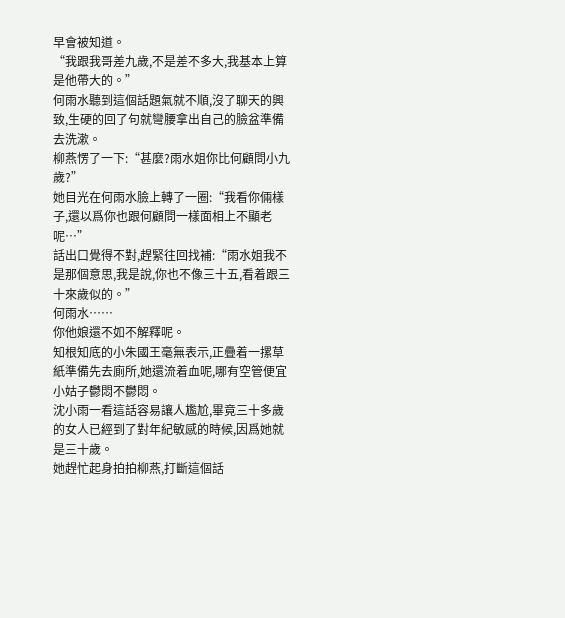早會被知道。
“我跟我哥差九歲,不是差不多大,我基本上算是他帶大的。”
何雨水聽到這個話題氣就不順,沒了聊天的興致,生硬的回了句就彎腰拿出自己的臉盆準備去洗漱。
柳燕愣了一下:“甚麼?雨水姐你比何顧問小九歲?”
她目光在何雨水臉上轉了一圈:“我看你倆樣子,還以爲你也跟何顧問一樣面相上不顯老呢…”
話出口覺得不對,趕緊往回找補:“雨水姐我不是那個意思,我是說,你也不像三十五,看着跟三十來歲似的。”
何雨水……
你他娘還不如不解釋呢。
知根知底的小朱國王毫無表示,正疊着一摞草紙準備先去廁所,她還流着血呢,哪有空管便宜小姑子鬱悶不鬱悶。
沈小雨一看這話容易讓人尷尬,畢竟三十多歲的女人已經到了對年紀敏感的時候,因爲她就是三十歲。
她趕忙起身拍拍柳燕,打斷這個話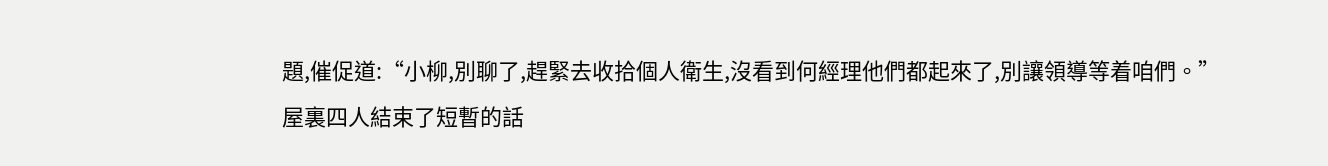題,催促道:“小柳,別聊了,趕緊去收拾個人衛生,沒看到何經理他們都起來了,別讓領導等着咱們。”
屋裏四人結束了短暫的話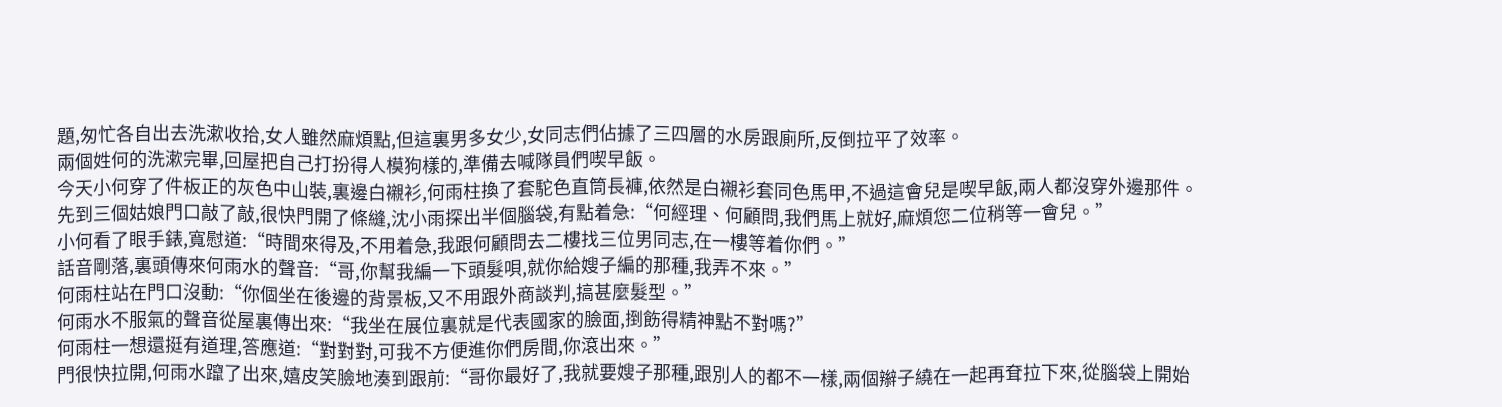題,匆忙各自出去洗漱收拾,女人雖然麻煩點,但這裏男多女少,女同志們佔據了三四層的水房跟廁所,反倒拉平了效率。
兩個姓何的洗漱完畢,回屋把自己打扮得人模狗樣的,準備去喊隊員們喫早飯。
今天小何穿了件板正的灰色中山裝,裏邊白襯衫,何雨柱換了套駝色直筒長褲,依然是白襯衫套同色馬甲,不過這會兒是喫早飯,兩人都沒穿外邊那件。
先到三個姑娘門口敲了敲,很快門開了條縫,沈小雨探出半個腦袋,有點着急:“何經理、何顧問,我們馬上就好,麻煩您二位稍等一會兒。”
小何看了眼手錶,寬慰道:“時間來得及,不用着急,我跟何顧問去二樓找三位男同志,在一樓等着你們。”
話音剛落,裏頭傳來何雨水的聲音:“哥,你幫我編一下頭髮唄,就你給嫂子編的那種,我弄不來。”
何雨柱站在門口沒動:“你個坐在後邊的背景板,又不用跟外商談判,搞甚麼髮型。”
何雨水不服氣的聲音從屋裏傳出來:“我坐在展位裏就是代表國家的臉面,捯飭得精神點不對嗎?”
何雨柱一想還挺有道理,答應道:“對對對,可我不方便進你們房間,你滾出來。”
門很快拉開,何雨水躥了出來,嬉皮笑臉地湊到跟前:“哥你最好了,我就要嫂子那種,跟別人的都不一樣,兩個辮子繞在一起再耷拉下來,從腦袋上開始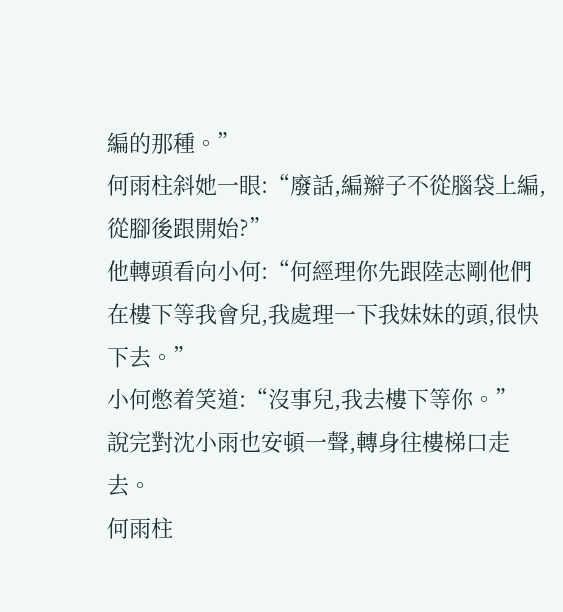編的那種。”
何雨柱斜她一眼:“廢話,編辮子不從腦袋上編,從腳後跟開始?”
他轉頭看向小何:“何經理你先跟陸志剛他們在樓下等我會兒,我處理一下我妹妹的頭,很快下去。”
小何憋着笑道:“沒事兒,我去樓下等你。”
說完對沈小雨也安頓一聲,轉身往樓梯口走去。
何雨柱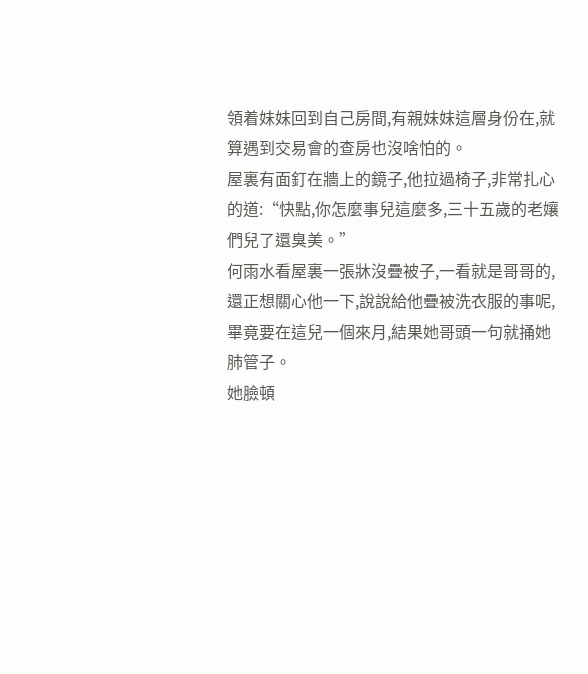領着妹妹回到自己房間,有親妹妹這層身份在,就算遇到交易會的查房也沒啥怕的。
屋裏有面釘在牆上的鏡子,他拉過椅子,非常扎心的道:“快點,你怎麼事兒這麼多,三十五歲的老孃們兒了還臭美。”
何雨水看屋裏一張牀沒疊被子,一看就是哥哥的,還正想關心他一下,說說給他疊被洗衣服的事呢,畢竟要在這兒一個來月,結果她哥頭一句就捅她肺管子。
她臉頓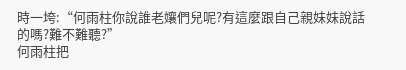時一垮:“何雨柱你說誰老孃們兒呢?有這麼跟自己親妹妹說話的嗎?難不難聽?”
何雨柱把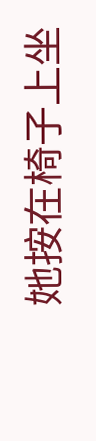她按在椅子上坐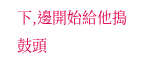下,邊開始給他搗鼓頭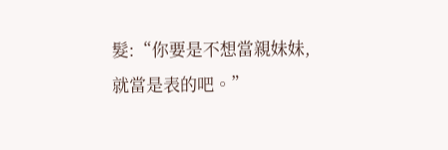髮:“你要是不想當親妹妹,就當是表的吧。”